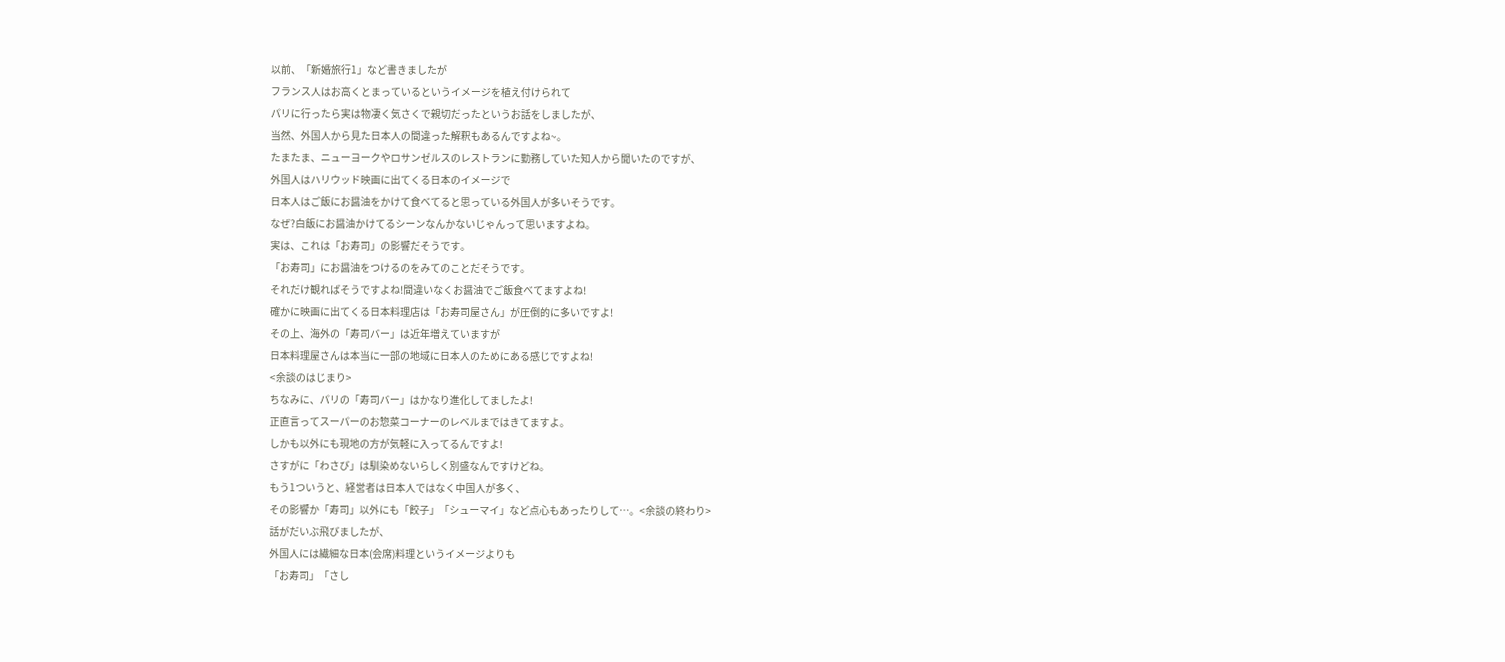以前、「新婚旅行1」など書きましたが
フランス人はお高くとまっているというイメージを植え付けられて
パリに行ったら実は物凄く気さくで親切だったというお話をしましたが、
当然、外国人から見た日本人の間違った解釈もあるんですよね~。
たまたま、ニューヨークやロサンゼルスのレストランに勤務していた知人から聞いたのですが、
外国人はハリウッド映画に出てくる日本のイメージで
日本人はご飯にお醤油をかけて食べてると思っている外国人が多いそうです。
なぜ?白飯にお醤油かけてるシーンなんかないじゃんって思いますよね。
実は、これは「お寿司」の影響だそうです。
「お寿司」にお醤油をつけるのをみてのことだそうです。
それだけ観ればそうですよね!間違いなくお醤油でご飯食べてますよね!
確かに映画に出てくる日本料理店は「お寿司屋さん」が圧倒的に多いですよ!
その上、海外の「寿司バー」は近年増えていますが
日本料理屋さんは本当に一部の地域に日本人のためにある感じですよね!
<余談のはじまり>
ちなみに、パリの「寿司バー」はかなり進化してましたよ!
正直言ってスーパーのお惣菜コーナーのレベルまではきてますよ。
しかも以外にも現地の方が気軽に入ってるんですよ!
さすがに「わさび」は馴染めないらしく別盛なんですけどね。
もう1ついうと、経営者は日本人ではなく中国人が多く、
その影響か「寿司」以外にも「餃子」「シューマイ」など点心もあったりして…。<余談の終わり>
話がだいぶ飛びましたが、
外国人には繊細な日本(会席)料理というイメージよりも
「お寿司」「さし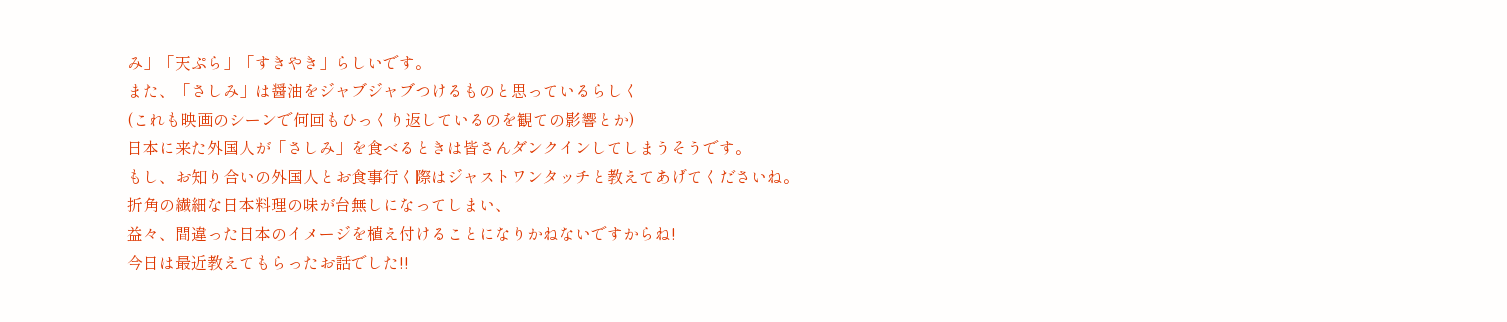み」「天ぷら」「すきやき」らしいです。
また、「さしみ」は醤油をジャブジャブつけるものと思っているらしく
(これも映画のシーンで何回もひっくり返しているのを観ての影響とか)
日本に来た外国人が「さしみ」を食べるときは皆さんダンクインしてしまうそうです。
もし、お知り合いの外国人とお食事行く際はジャストワンタッチと教えてあげてくださいね。
折角の繊細な日本料理の味が台無しになってしまい、
益々、間違った日本のイメージを植え付けることになりかねないですからね!
今日は最近教えてもらったお話でした!!